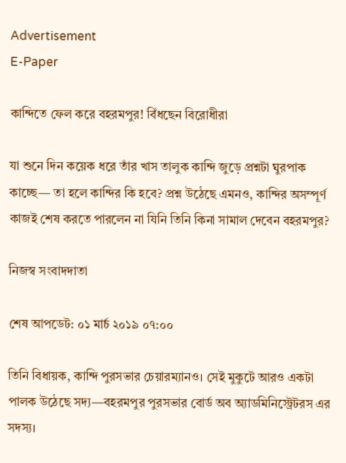Advertisement
E-Paper

কান্দিতে ফেল করে বহরমপুর! বিঁধছেন বিরোধীরা

যা শুনে দিন কয়েক ধরে তাঁর খাস তালুক কান্দি জুড়ে প্রশ্নটা ঘুরপাক কাচ্ছে— তা হলে কান্দির কি হবে? প্রশ্ন উঠেছে এমনও, কান্দির অসম্পূর্ণ কাজই শেষ করতে পারলেন না যিনি তিনি কিনা সামাল দেবেন বহরমপুর?

নিজস্ব সংবাদদাতা

শেষ আপডেট: ০১ মার্চ ২০১৯ ০৭:০০

তিনি বিধায়ক, কান্দি পুরসভার চেয়ারম্যানও। সেই মুকুটে আরও একটা পালক উঠেছে সদ্য—বহরমপুর পুরসভার বোর্ড অব অ্যাডমিনিস্ট্রেটরস এর সদস্য।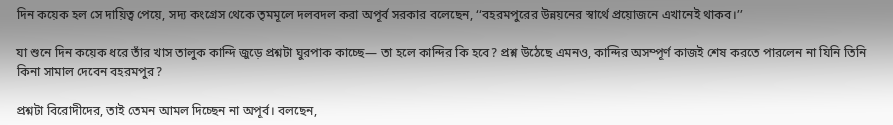দিন কয়েক হল সে দায়িত্ব পেয়ে, সদ্য কংগ্রেস থেকে তৃমমূলে দলবদল করা অপূর্ব সরকার বলেছেন, ‘‘বহরমপুরের উন্নয়নের স্বার্থে প্রয়োজনে এখানেই থাকব।’’

যা শুনে দিন কয়েক ধরে তাঁর খাস তালুক কান্দি জুড়ে প্রশ্নটা ঘুরপাক কাচ্ছে— তা হলে কান্দির কি হবে? প্রশ্ন উঠেছে এমনও, কান্দির অসম্পূর্ণ কাজই শেষ করতে পারলেন না যিনি তিনি কিনা সামাল দেবেন বহরমপুর?

প্রশ্নটা বিরোদীদের, তাই তেমন আমল দিচ্ছেন না অপূর্ব। বলছেন,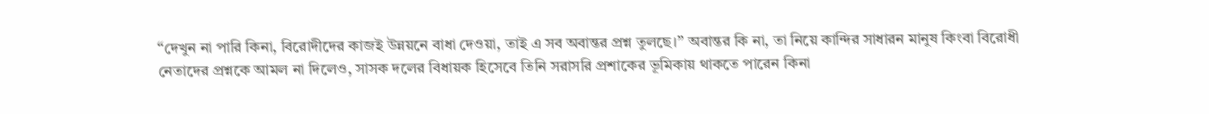‘‘দেখুন না পারি কিনা, বিরোদীদের কাজই উন্নয়নে বাধা দেওয়া, তাই এ সব অবান্তর প্রশ্ন তুলছে।’’ অবান্তর কি না, তা নিয়ে কান্দির সাধারন মানুষ কিংবা বিরোধী নেতাদের প্রশ্নকে আমল না দিলেও, সাসক দলের বিধায়ক হিসেবে তিনি সরাসরি প্রশাকের ভূমিকায় থাকতে পারেন কিনা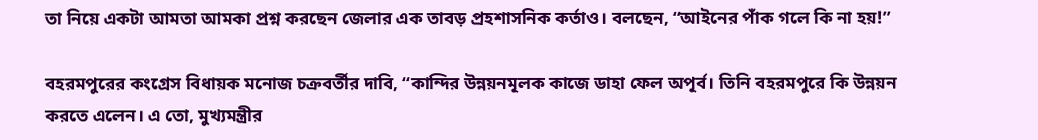তা নিয়ে একটা আমতা আমকা প্রশ্ন করছেন জেলার এক তাবড় প্রহশাসনিক কর্তাও। বলছেন, ‘‘আইনের পাঁক গলে কি না হয়!’’

বহরমপুরের কংগ্রেস বিধায়ক মনোজ চক্রবর্তীর দাবি, ‘‘কান্দির উন্নয়নমূলক কাজে ডাহা ফেল অপূর্ব। তিনি বহরমপুরে কি উন্নয়ন করতে এলেন। এ তো, মুখ্যমন্ত্রীর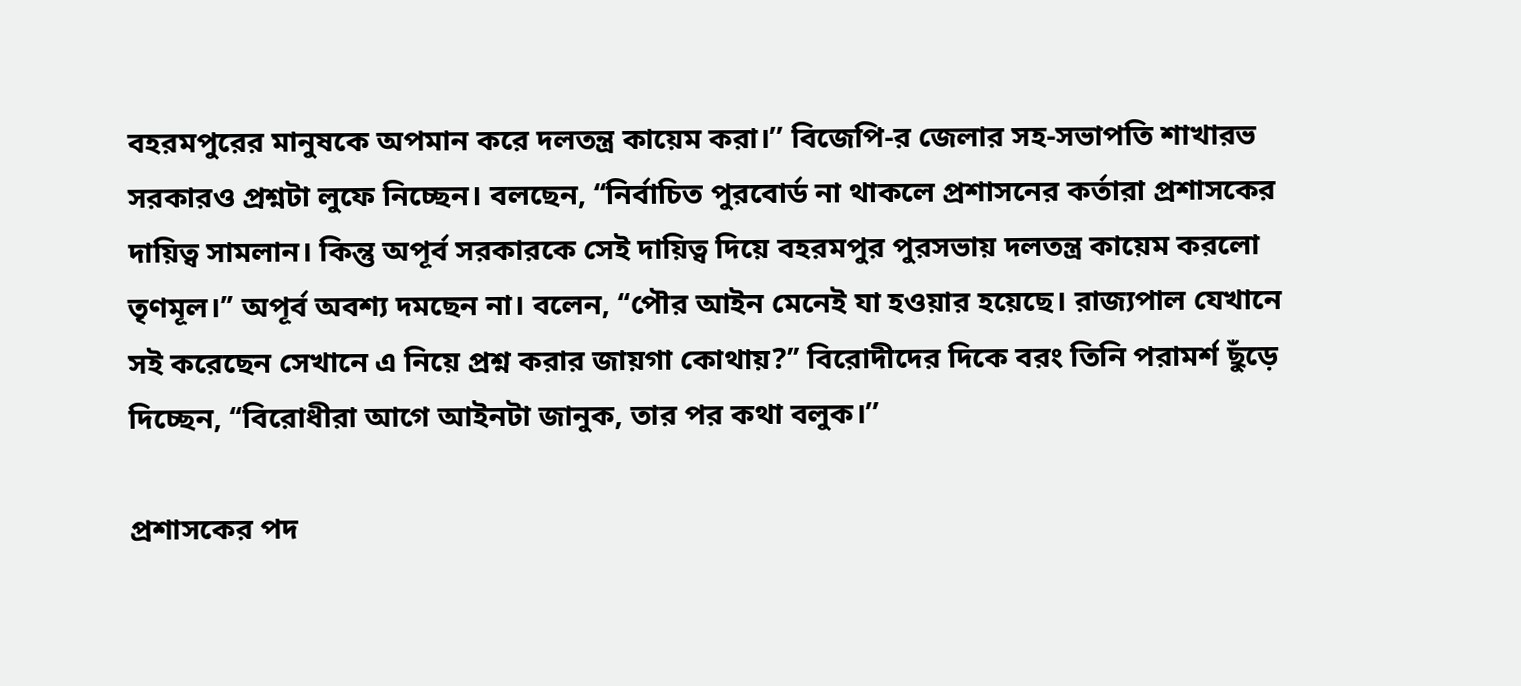বহরমপুরের মানুষকে অপমান করে দলতন্ত্র কায়েম করা।’’ বিজেপি-র জেলার সহ-সভাপতি শাখারভ সরকারও প্রশ্নটা লুফে নিচ্ছেন। বলছেন, ‘‘নির্বাচিত পুরবোর্ড না থাকলে প্রশাসনের কর্তারা প্রশাসকের দায়িত্ব সামলান। কিন্তু অপূর্ব সরকারকে সেই দায়িত্ব দিয়ে বহরমপুর পুরসভায় দলতন্ত্র কায়েম করলো তৃণমূল।’’ অপূর্ব অবশ্য দমছেন না। বলেন, ‘‘পৌর আইন মেনেই যা হওয়ার হয়েছে। রাজ্যপাল যেখানে সই করেছেন সেখানে এ নিয়ে প্রশ্ন করার জায়গা কোথায়?’’ বিরোদীদের দিকে বরং তিনি পরামর্শ ছুঁড়ে দিচ্ছেন, ‘‘বিরোধীরা আগে আইনটা জানুক, তার পর কথা বলুক।’’

প্রশাসকের পদ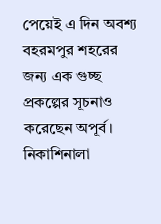পেয়েই এ দিন অবশ্য বহরমপুর শহরের জন্য এক গুচ্ছ প্রকল্পের সূচনাও করেছেন অপূর্ব। নিকাশিনালা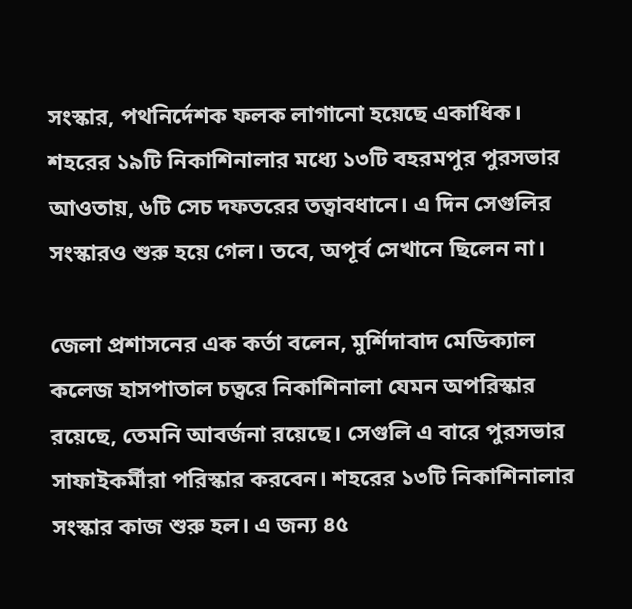সংস্কার, পথনির্দেশক ফলক লাগানো হয়েছে একাধিক। শহরের ১৯টি নিকাশিনালার মধ্যে ১৩টি বহরমপুর পুরসভার আওতায়, ৬টি সেচ দফতরের তত্বাবধানে। এ দিন সেগুলির সংস্কারও শুরু হয়ে গেল। তবে, অপূর্ব সেখানে ছিলেন না।

জেলা প্রশাসনের এক কর্তা বলেন, মুর্শিদাবাদ মেডিক্যাল কলেজ হাসপাতাল চত্বরে নিকাশিনালা যেমন অপরিস্কার রয়েছে, তেমনি আবর্জনা রয়েছে। সেগুলি এ বারে পুরসভার সাফাইকর্মীরা পরিস্কার করবেন। শহরের ১৩টি নিকাশিনালার সংস্কার কাজ শুরু হল। এ জন্য ৪৫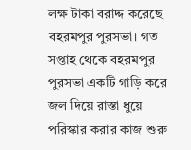লক্ষ টাকা বরাদ্দ করেছে বহরমপুর পুরসভা। গত সপ্তাহ থেকে বহরমপুর পুরসভা একটি গাড়ি করে জল দিয়ে রাস্তা ধুয়ে পরিস্কার করার কাজ শুরু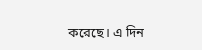করেছে। এ দিন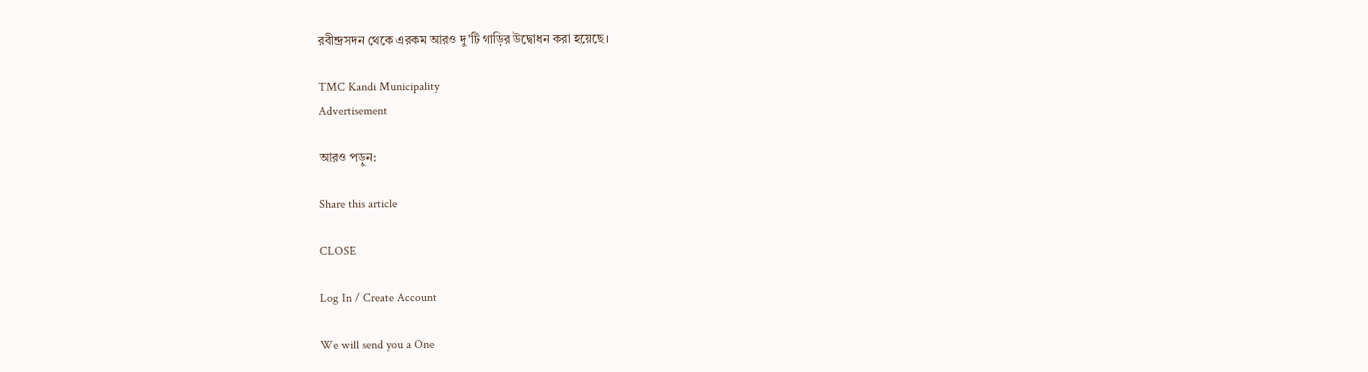রবীন্দ্রসদন থেকে এরকম আরও দু’টি গাড়ির উদ্বোধন করা হয়েছে।

TMC Kandi Municipality
Advertisement

আরও পড়ুন:

Share this article

CLOSE

Log In / Create Account

We will send you a One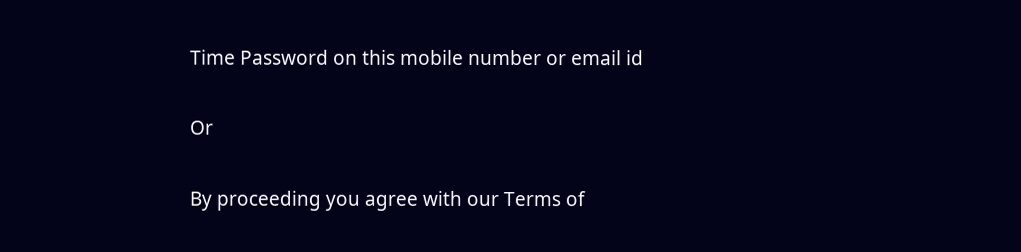Time Password on this mobile number or email id

Or

By proceeding you agree with our Terms of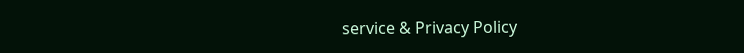service & Privacy Policy